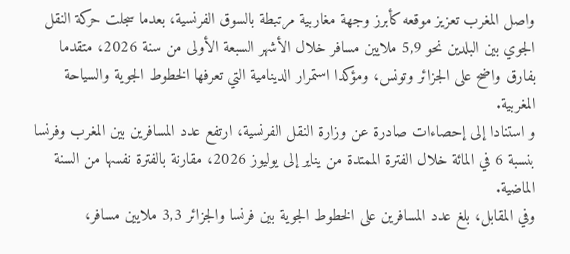واصل المغرب تعزيز موقعه كأبرز وجهة مغاربية مرتبطة بالسوق الفرنسية، بعدما سجلت حركة النقل الجوي بين البلدين نحو 5,9 ملايين مسافر خلال الأشهر السبعة الأولى من سنة 2026، متقدما بفارق واضح على الجزائر وتونس، ومؤكدا استمرار الدينامية التي تعرفها الخطوط الجوية والسياحة المغربية.
و استنادا إلى إحصاءات صادرة عن وزارة النقل الفرنسية، ارتفع عدد المسافرين بين المغرب وفرنسا بنسبة 6 في المائة خلال الفترة الممتدة من يناير إلى يوليوز 2026، مقارنة بالفترة نفسها من السنة الماضية.
وفي المقابل، بلغ عدد المسافرين على الخطوط الجوية بين فرنسا والجزائر 3,3 ملايين مسافر،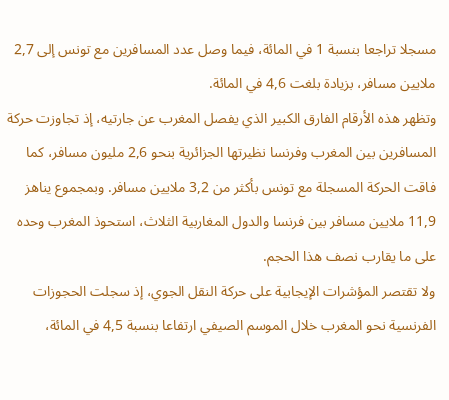مسجلا تراجعا بنسبة 1 في المائة، فيما وصل عدد المسافرين مع تونس إلى 2,7 ملايين مسافر، بزيادة بلغت 4,6 في المائة.
وتظهر هذه الأرقام الفارق الكبير الذي يفصل المغرب عن جارتيه، إذ تجاوزت حركة المسافرين بين المغرب وفرنسا نظيرتها الجزائرية بنحو 2,6 مليون مسافر، كما فاقت الحركة المسجلة مع تونس بأكثر من 3,2 ملايين مسافر. وبمجموع يناهز 11,9 ملايين مسافر بين فرنسا والدول المغاربية الثلاث، استحوذ المغرب وحده على ما يقارب نصف هذا الحجم.
ولا تقتصر المؤشرات الإيجابية على حركة النقل الجوي، إذ سجلت الحجوزات الفرنسية نحو المغرب خلال الموسم الصيفي ارتفاعا بنسبة 4,5 في المائة،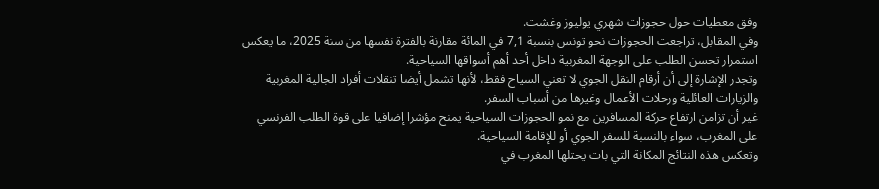وفق معطيات حول حجوزات شهري يوليوز وغشت.
وفي المقابل، تراجعت الحجوزات نحو تونس بنسبة 7,1 في المائة مقارنة بالفترة نفسها من سنة 2025، ما يعكس استمرار تحسن الطلب على الوجهة المغربية داخل أحد أهم أسواقها السياحية.
وتجدر الإشارة إلى أن أرقام النقل الجوي لا تعني السياح فقط، لأنها تشمل أيضا تنقلات أفراد الجالية المغربية والزيارات العائلية ورحلات الأعمال وغيرها من أسباب السفر.
غير أن تزامن ارتفاع حركة المسافرين مع نمو الحجوزات السياحية يمنح مؤشرا إضافيا على قوة الطلب الفرنسي على المغرب، سواء بالنسبة للسفر الجوي أو للإقامة السياحية.
وتعكس هذه النتائج المكانة التي بات يحتلها المغرب في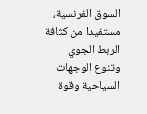السوق الفرنسية، مستفيدا من كثافة الربط الجوي وتنوع الوجهات السياحية وقوة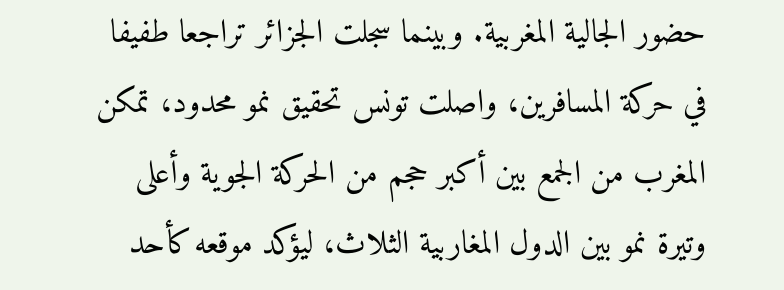حضور الجالية المغربية. وبينما سجلت الجزائر تراجعا طفيفا في حركة المسافرين، واصلت تونس تحقيق نمو محدود، تمكن المغرب من الجمع بين أكبر حجم من الحركة الجوية وأعلى وتيرة نمو بين الدول المغاربية الثلاث، ليؤكد موقعه كأحد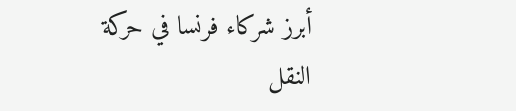أبرز شركاء فرنسا في حركة النقل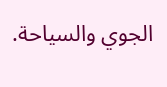الجوي والسياحة.